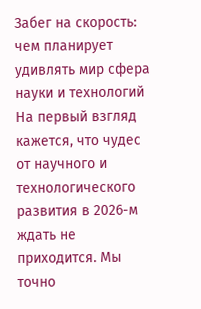Забег на скорость: чем планирует удивлять мир сфера науки и технологий
На первый взгляд кажется, что чудес от научного и технологического развития в 2026-м ждать не приходится. Мы точно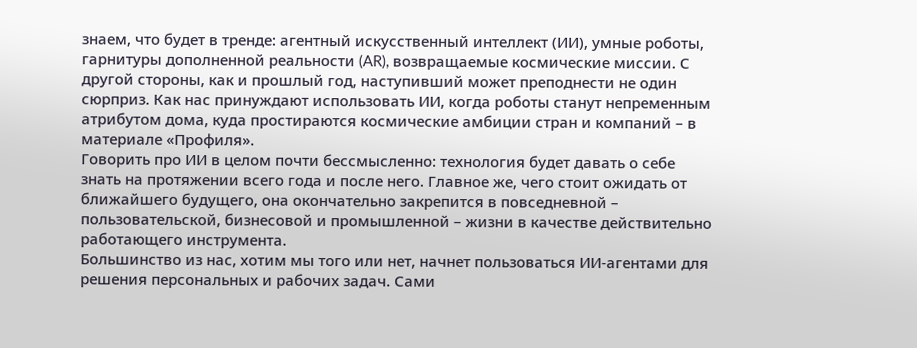знаем, что будет в тренде: агентный искусственный интеллект (ИИ), умные роботы, гарнитуры дополненной реальности (AR), возвращаемые космические миссии. С другой стороны, как и прошлый год, наступивший может преподнести не один сюрприз. Как нас принуждают использовать ИИ, когда роботы станут непременным атрибутом дома, куда простираются космические амбиции стран и компаний – в материале «Профиля».
Говорить про ИИ в целом почти бессмысленно: технология будет давать о себе знать на протяжении всего года и после него. Главное же, чего стоит ожидать от ближайшего будущего, она окончательно закрепится в повседневной – пользовательской, бизнесовой и промышленной – жизни в качестве действительно работающего инструмента.
Большинство из нас, хотим мы того или нет, начнет пользоваться ИИ-агентами для решения персональных и рабочих задач. Сами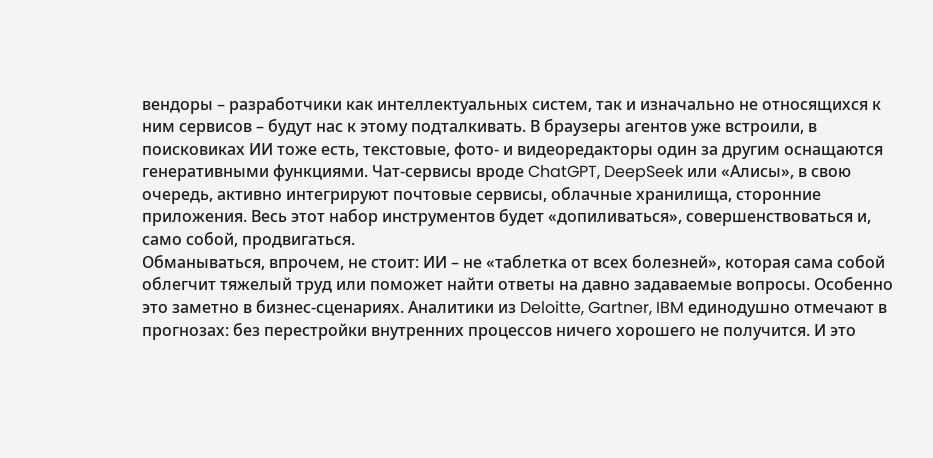вендоры – разработчики как интеллектуальных систем, так и изначально не относящихся к ним сервисов – будут нас к этому подталкивать. В браузеры агентов уже встроили, в поисковиках ИИ тоже есть, текстовые, фото- и видеоредакторы один за другим оснащаются генеративными функциями. Чат-сервисы вроде ChatGPT, DeepSeek или «Алисы», в свою очередь, активно интегрируют почтовые сервисы, облачные хранилища, сторонние приложения. Весь этот набор инструментов будет «допиливаться», совершенствоваться и, само собой, продвигаться.
Обманываться, впрочем, не стоит: ИИ – не «таблетка от всех болезней», которая сама собой облегчит тяжелый труд или поможет найти ответы на давно задаваемые вопросы. Особенно это заметно в бизнес-сценариях. Аналитики из Deloitte, Gartner, IBM единодушно отмечают в прогнозах: без перестройки внутренних процессов ничего хорошего не получится. И это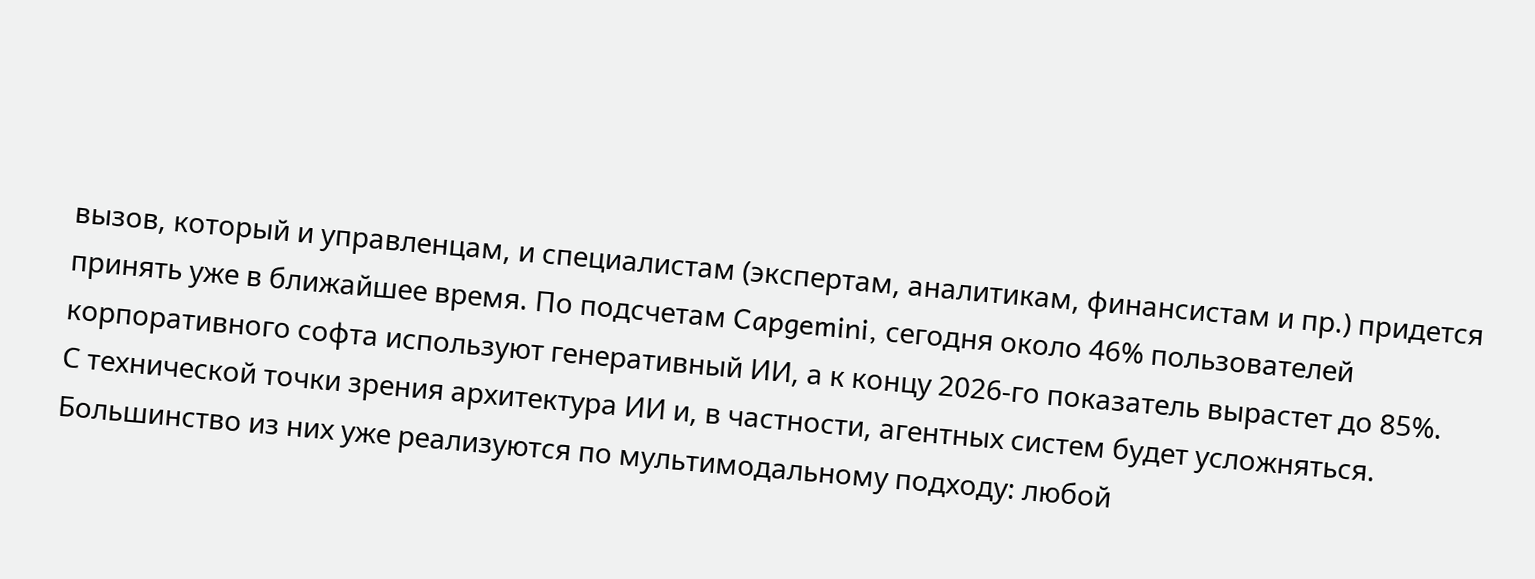вызов, который и управленцам, и специалистам (экспертам, аналитикам, финансистам и пр.) придется принять уже в ближайшее время. По подсчетам Capgemini, сегодня около 46% пользователей корпоративного софта используют генеративный ИИ, а к концу 2026-го показатель вырастет до 85%.
С технической точки зрения архитектура ИИ и, в частности, агентных систем будет усложняться. Большинство из них уже реализуются по мультимодальному подходу: любой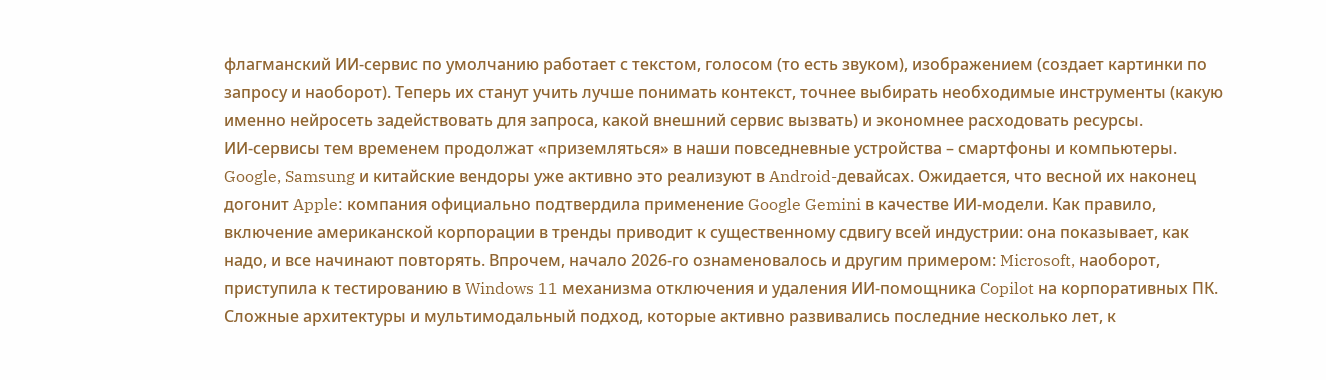флагманский ИИ-сервис по умолчанию работает с текстом, голосом (то есть звуком), изображением (создает картинки по запросу и наоборот). Теперь их станут учить лучше понимать контекст, точнее выбирать необходимые инструменты (какую именно нейросеть задействовать для запроса, какой внешний сервис вызвать) и экономнее расходовать ресурсы.
ИИ-сервисы тем временем продолжат «приземляться» в наши повседневные устройства – смартфоны и компьютеры. Google, Samsung и китайские вендоры уже активно это реализуют в Android-девайсах. Ожидается, что весной их наконец догонит Apple: компания официально подтвердила применение Google Gemini в качестве ИИ-модели. Как правило, включение американской корпорации в тренды приводит к существенному сдвигу всей индустрии: она показывает, как надо, и все начинают повторять. Впрочем, начало 2026-го ознаменовалось и другим примером: Microsoft, наоборот, приступила к тестированию в Windows 11 механизма отключения и удаления ИИ-помощника Copilot на корпоративных ПК.
Сложные архитектуры и мультимодальный подход, которые активно развивались последние несколько лет, к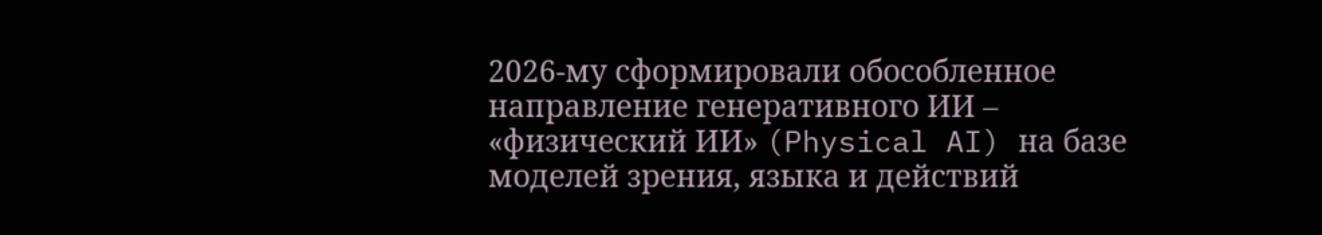2026-му сформировали обособленное направление генеративного ИИ – «физический ИИ» (Physical AI) на базе моделей зрения, языка и действий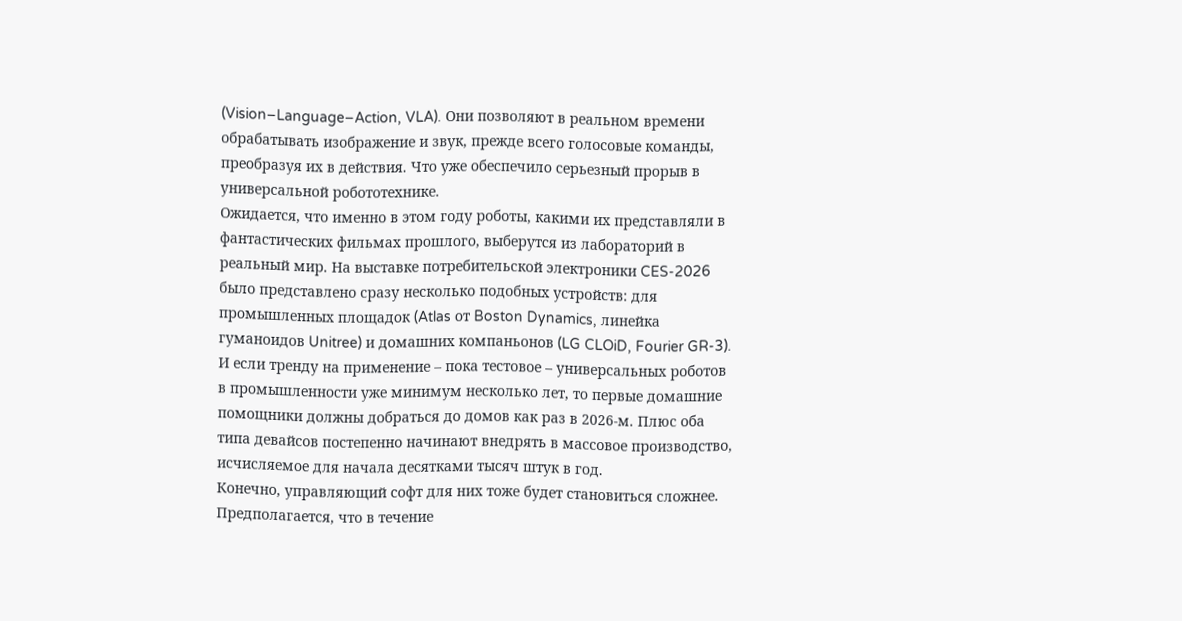(Vision–Language–Action, VLA). Они позволяют в реальном времени обрабатывать изображение и звук, прежде всего голосовые команды, преобразуя их в действия. Что уже обеспечило серьезный прорыв в универсальной робототехнике.
Ожидается, что именно в этом году роботы, какими их представляли в фантастических фильмах прошлого, выберутся из лабораторий в реальный мир. На выставке потребительской электроники CES-2026 было представлено сразу несколько подобных устройств: для промышленных площадок (Atlas от Boston Dynamics, линейка гуманоидов Unitree) и домашних компаньонов (LG CLOiD, Fourier GR-3).
И если тренду на применение – пока тестовое – универсальных роботов в промышленности уже минимум несколько лет, то первые домашние помощники должны добраться до домов как раз в 2026-м. Плюс оба типа девайсов постепенно начинают внедрять в массовое производство, исчисляемое для начала десятками тысяч штук в год.
Конечно, управляющий софт для них тоже будет становиться сложнее. Предполагается, что в течение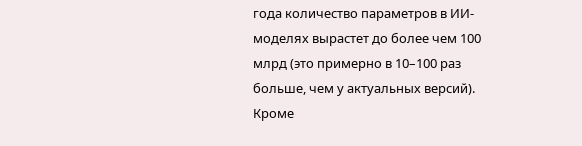года количество параметров в ИИ-моделях вырастет до более чем 100 млрд (это примерно в 10–100 раз больше, чем у актуальных версий). Кроме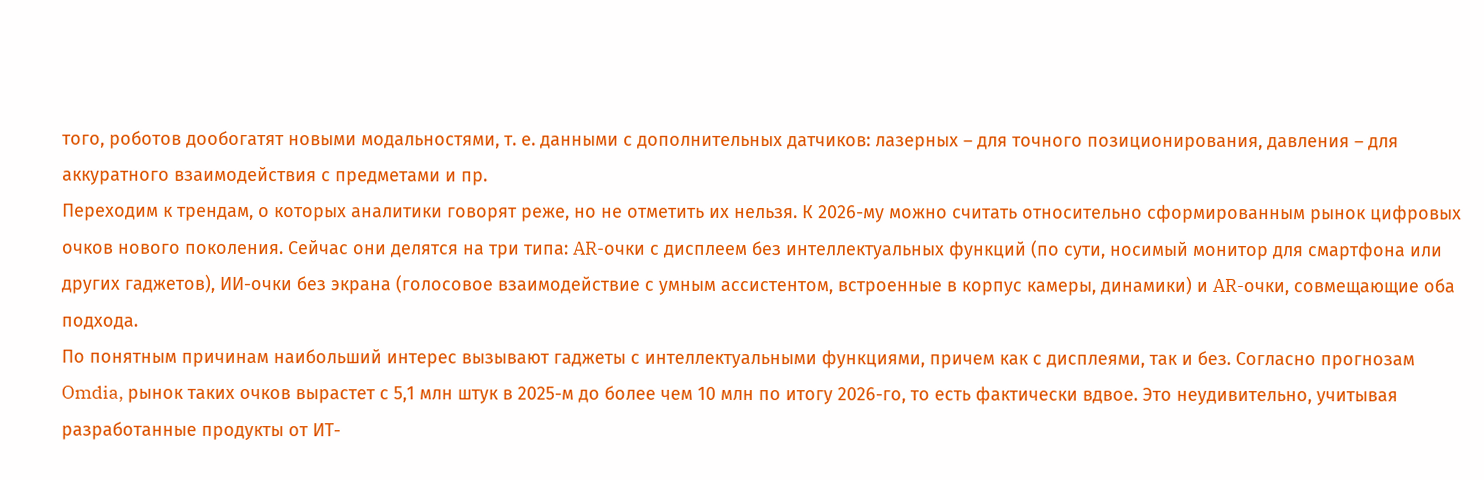того, роботов дообогатят новыми модальностями, т. е. данными с дополнительных датчиков: лазерных – для точного позиционирования, давления – для аккуратного взаимодействия с предметами и пр.
Переходим к трендам, о которых аналитики говорят реже, но не отметить их нельзя. К 2026-му можно считать относительно сформированным рынок цифровых очков нового поколения. Сейчас они делятся на три типа: AR-очки с дисплеем без интеллектуальных функций (по сути, носимый монитор для смартфона или других гаджетов), ИИ-очки без экрана (голосовое взаимодействие с умным ассистентом, встроенные в корпус камеры, динамики) и AR-очки, совмещающие оба подхода.
По понятным причинам наибольший интерес вызывают гаджеты с интеллектуальными функциями, причем как с дисплеями, так и без. Согласно прогнозам Omdia, рынок таких очков вырастет с 5,1 млн штук в 2025-м до более чем 10 млн по итогу 2026-го, то есть фактически вдвое. Это неудивительно, учитывая разработанные продукты от ИТ-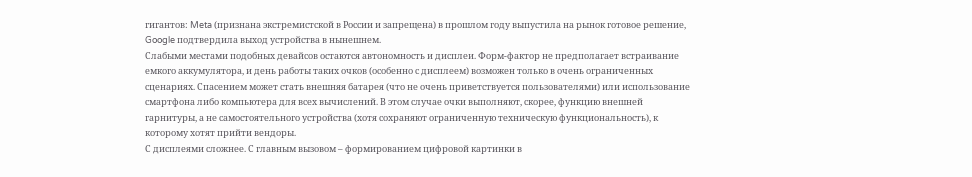гигантов: Meta (признана экстремистской в России и запрещена) в прошлом году выпустила на рынок готовое решение, Google подтвердила выход устройства в нынешнем.
Слабыми местами подобных девайсов остаются автономность и дисплеи. Форм-фактор не предполагает встраивание емкого аккумулятора, и день работы таких очков (особенно с дисплеем) возможен только в очень ограниченных сценариях. Спасением может стать внешняя батарея (что не очень приветствуется пользователями) или использование смартфона либо компьютера для всех вычислений. В этом случае очки выполняют, скорее, функцию внешней гарнитуры, а не самостоятельного устройства (хотя сохраняют ограниченную техническую функциональность), к которому хотят прийти вендоры.
С дисплеями сложнее. С главным вызовом – формированием цифровой картинки в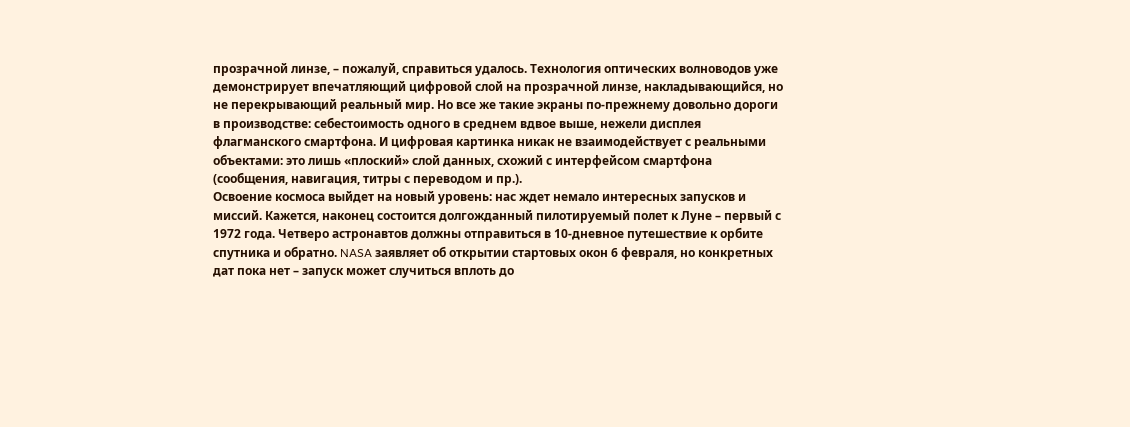прозрачной линзе, – пожалуй, справиться удалось. Технология оптических волноводов уже демонстрирует впечатляющий цифровой слой на прозрачной линзе, накладывающийся, но не перекрывающий реальный мир. Но все же такие экраны по-прежнему довольно дороги в производстве: себестоимость одного в среднем вдвое выше, нежели дисплея флагманского смартфона. И цифровая картинка никак не взаимодействует с реальными объектами: это лишь «плоский» слой данных, схожий с интерфейсом смартфона (сообщения, навигация, титры с переводом и пр.).
Освоение космоса выйдет на новый уровень: нас ждет немало интересных запусков и миссий. Кажется, наконец состоится долгожданный пилотируемый полет к Луне – первый с 1972 года. Четверо астронавтов должны отправиться в 10-дневное путешествие к орбите спутника и обратно. NASA заявляет об открытии стартовых окон 6 февраля, но конкретных дат пока нет – запуск может случиться вплоть до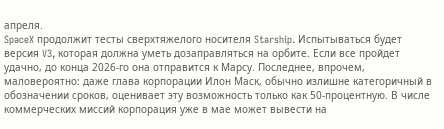апреля.
SpaceX продолжит тесты сверхтяжелого носителя Starship. Испытываться будет версия V3, которая должна уметь дозаправляться на орбите. Если все пройдет удачно, до конца 2026-го она отправится к Марсу. Последнее, впрочем, маловероятно: даже глава корпорации Илон Маск, обычно излишне категоричный в обозначении сроков, оценивает эту возможность только как 50-процентную. В числе коммерческих миссий корпорация уже в мае может вывести на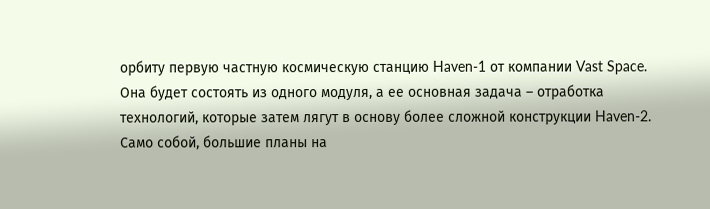орбиту первую частную космическую станцию Haven-1 от компании Vast Space. Она будет состоять из одного модуля, а ее основная задача – отработка технологий, которые затем лягут в основу более сложной конструкции Haven-2.
Само собой, большие планы на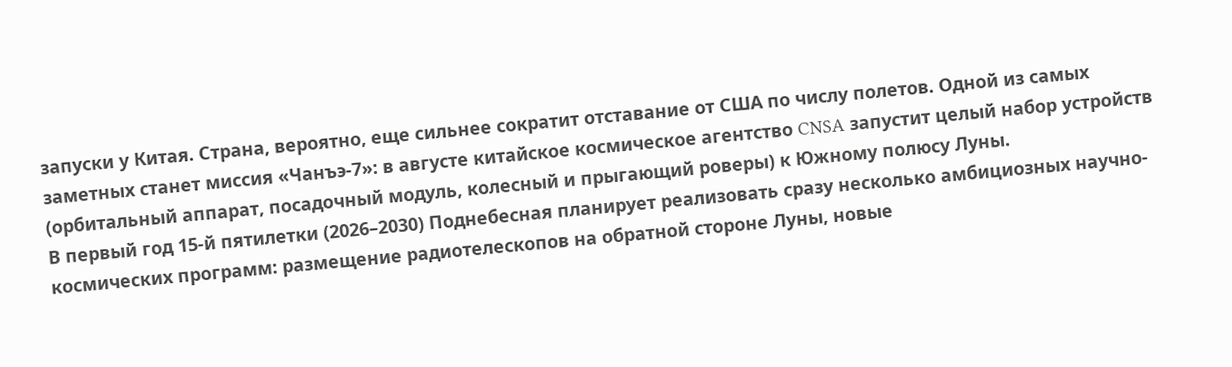запуски у Китая. Страна, вероятно, еще сильнее сократит отставание от США по числу полетов. Одной из самых заметных станет миссия «Чанъэ-7»: в августе китайское космическое агентство CNSA запустит целый набор устройств (орбитальный аппарат, посадочный модуль, колесный и прыгающий роверы) к Южному полюсу Луны.
В первый год 15-й пятилетки (2026–2030) Поднебесная планирует реализовать сразу несколько амбициозных научно-космических программ: размещение радиотелескопов на обратной стороне Луны, новые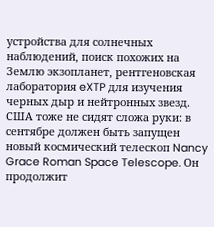устройства для солнечных наблюдений, поиск похожих на Землю экзопланет, рентгеновская лаборатория eXTP для изучения черных дыр и нейтронных звезд.
США тоже не сидят сложа руки: в сентябре должен быть запущен новый космический телескоп Nancy Grace Roman Space Telescope. Он продолжит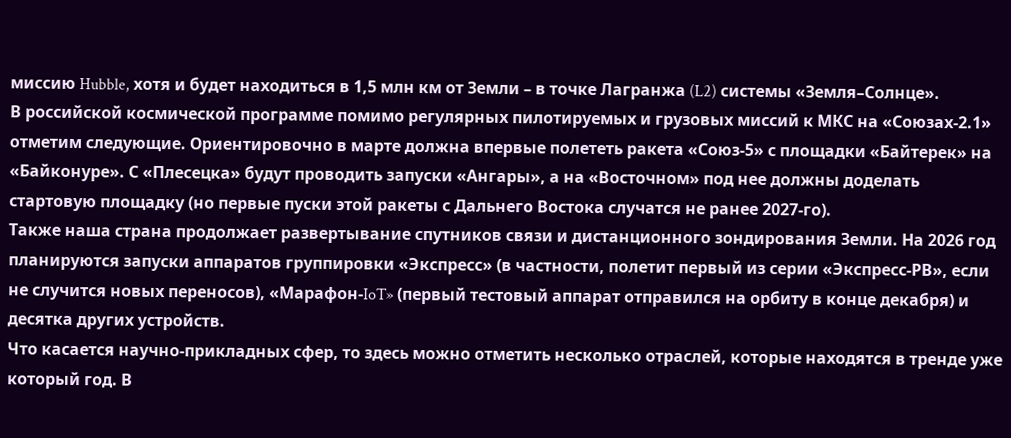миссию Hubble, хотя и будет находиться в 1,5 млн км от Земли – в точке Лагранжа (L2) системы «Земля–Солнце».
В российской космической программе помимо регулярных пилотируемых и грузовых миссий к МКС на «Союзах-2.1» отметим следующие. Ориентировочно в марте должна впервые полететь ракета «Союз-5» с площадки «Байтерек» на «Байконуре». С «Плесецка» будут проводить запуски «Ангары», а на «Восточном» под нее должны доделать стартовую площадку (но первые пуски этой ракеты с Дальнего Востока случатся не ранее 2027-го).
Также наша страна продолжает развертывание спутников связи и дистанционного зондирования Земли. На 2026 год планируются запуски аппаратов группировки «Экспресс» (в частности, полетит первый из серии «Экспресс-РВ», если не случится новых переносов), «Марафон-IoT» (первый тестовый аппарат отправился на орбиту в конце декабря) и десятка других устройств.
Что касается научно-прикладных сфер, то здесь можно отметить несколько отраслей, которые находятся в тренде уже который год. В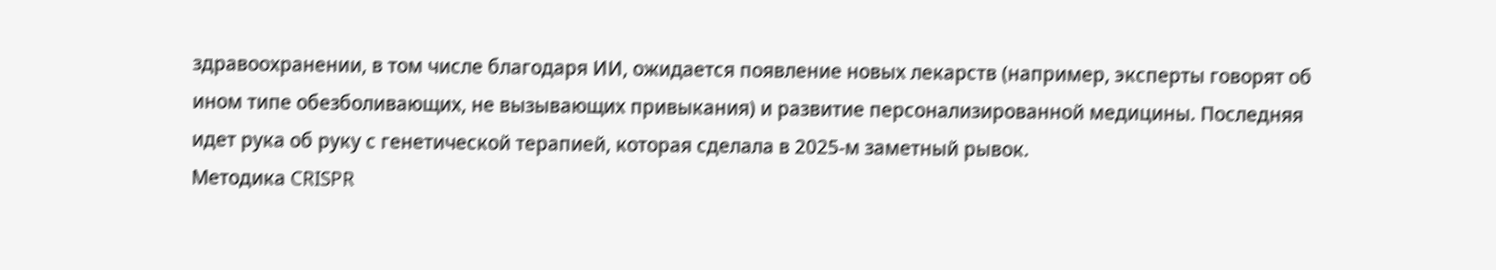здравоохранении, в том числе благодаря ИИ, ожидается появление новых лекарств (например, эксперты говорят об ином типе обезболивающих, не вызывающих привыкания) и развитие персонализированной медицины. Последняя идет рука об руку с генетической терапией, которая сделала в 2025-м заметный рывок.
Методика CRISPR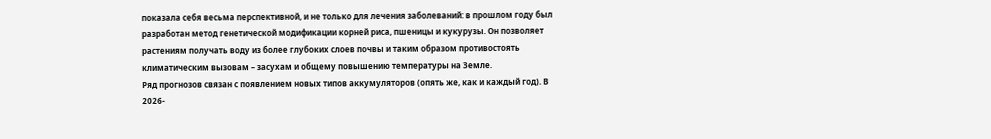показала себя весьма перспективной, и не только для лечения заболеваний: в прошлом году был разработан метод генетической модификации корней риса, пшеницы и кукурузы. Он позволяет растениям получать воду из более глубоких слоев почвы и таким образом противостоять климатическим вызовам – засухам и общему повышению температуры на Земле.
Ряд прогнозов связан с появлением новых типов аккумуляторов (опять же, как и каждый год). В 2026-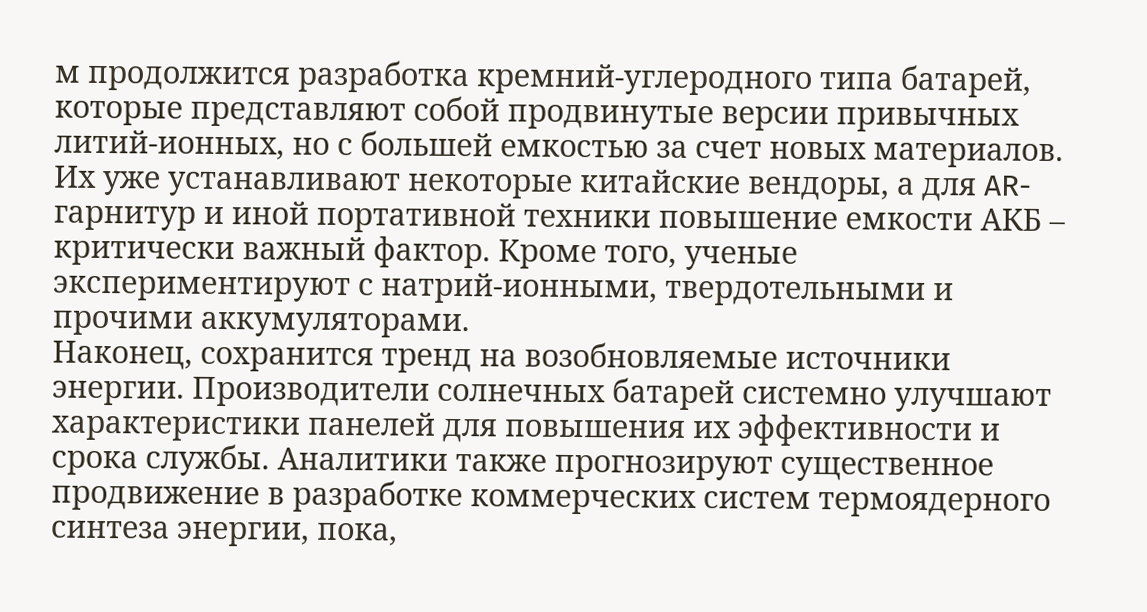м продолжится разработка кремний-углеродного типа батарей, которые представляют собой продвинутые версии привычных литий-ионных, но с большей емкостью за счет новых материалов. Их уже устанавливают некоторые китайские вендоры, а для AR-гарнитур и иной портативной техники повышение емкости АКБ – критически важный фактор. Кроме того, ученые экспериментируют с натрий-ионными, твердотельными и прочими аккумуляторами.
Наконец, сохранится тренд на возобновляемые источники энергии. Производители солнечных батарей системно улучшают характеристики панелей для повышения их эффективности и срока службы. Аналитики также прогнозируют существенное продвижение в разработке коммерческих систем термоядерного синтеза энергии, пока,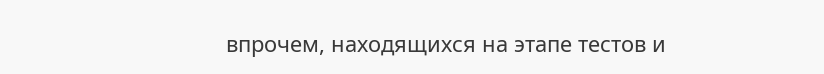впрочем, находящихся на этапе тестов и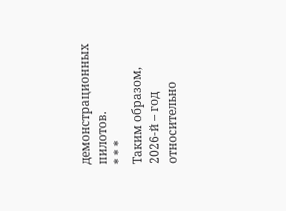демонстрационных пилотов.
* * *
Таким образом, 2026-й – год относительно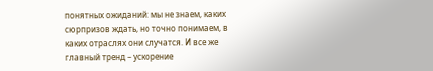понятных ожиданий: мы не знаем, каких сюрпризов ждать, но точно понимаем, в каких отраслях они случатся. И все же главный тренд – ускорение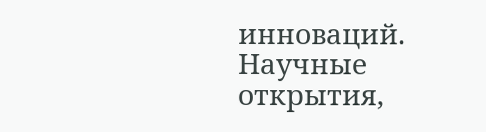инноваций. Научные открытия,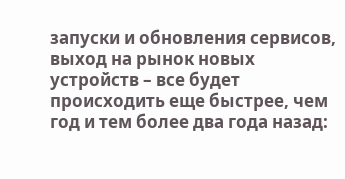запуски и обновления сервисов, выход на рынок новых устройств – все будет происходить еще быстрее, чем год и тем более два года назад: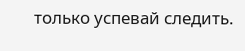только успевай следить.